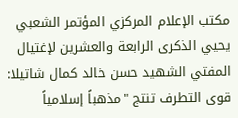مكتب الإعلام المركزي المؤتمر الشعبي يحيي الذكرى الرابعة والعشرين لإغتيال المفتي الشهيد حسن خالد كمال شاتيلا: قوى التطرف تنتج "مذهباً إسلامياً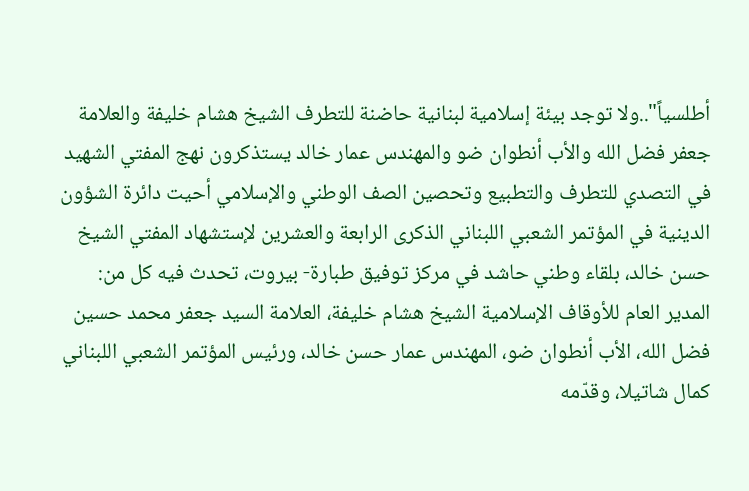أطلسياً"..ولا توجد بيئة إسلامية لبنانية حاضنة للتطرف الشيخ هشام خليفة والعلامة جعفر فضل الله والأب أنطوان ضو والمهندس عمار خالد يستذكرون نهج المفتي الشهيد في التصدي للتطرف والتطبيع وتحصين الصف الوطني والإسلامي أحيت دائرة الشؤون الدينية في المؤتمر الشعبي اللبناني الذكرى الرابعة والعشرين لإستشهاد المفتي الشيخ حسن خالد، بلقاء وطني حاشد في مركز توفيق طبارة- بيروت، تحدث فيه كل من: المدير العام للأوقاف الإسلامية الشيخ هشام خليفة، العلامة السيد جعفر محمد حسين فضل الله، الأب أنطوان ضو، المهندس عمار حسن خالد، ورئيس المؤتمر الشعبي اللبناني كمال شاتيلا، وقدّمه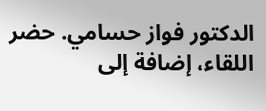الدكتور فواز حسامي. حضر اللقاء، إضافة إلى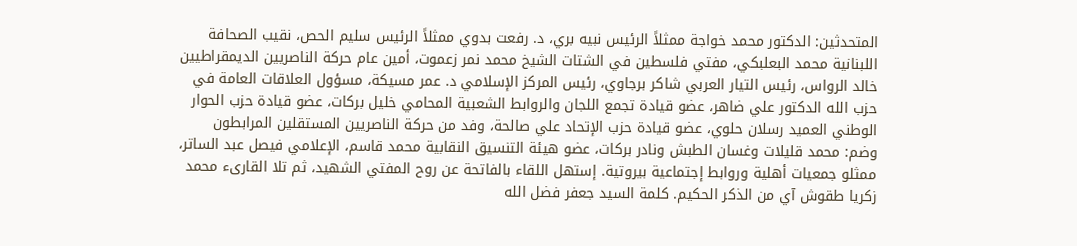المتحدثين: الدكتور محمد خواجة ممثلاً الرئيس نبيه بري، د. رفعت بدوي ممثلاً الرئيس سليم الحص، نقيب الصحافة اللبنانية محمد البعلبكي، مفتي فلسطين في الشتات الشيخ محمد نمر زعموت، أمين عام حركة الناصريين الديمقراطيين خالد الرواس، رئيس التيار العربي شاكر برجاوي، رئيس المركز الإسلامي د. عمر مسيكة، مسؤول العلاقات العامة في حزب الله الدكتور علي ضاهر، عضو قيادة تجمع اللجان والروابط الشعبية المحامي خليل بركات، عضو قيادة حزب الحوار الوطني العميد رسلان حلوي، عضو قيادة حزب الإتحاد علي صالحة، وفد من حركة الناصريين المستقلين المرابطون وضم: محمد قليلات وغسان الطبش ونادر بركات، عضو هيئة التنسيق النقابية محمد قاسم، الإعلامي فيصل عبد الساتر، ممثلو جمعيات أهلية وروابط إجتماعية بيروتية. إستهل اللقاء بالفاتحة عن روح المفتي الشهيد، ثم تلا القارىء محمد زكريا طقوش آي من الذكر الحكيم. كلمة السيد جعفر فضل الله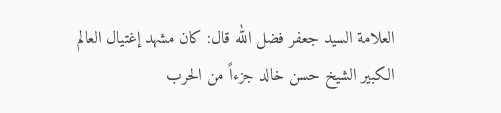العلامة السيد جعفر فضل الله قال: كان مشهد إغتيال العالم الكبير الشيخ حسن خالد جزءاً من الحرب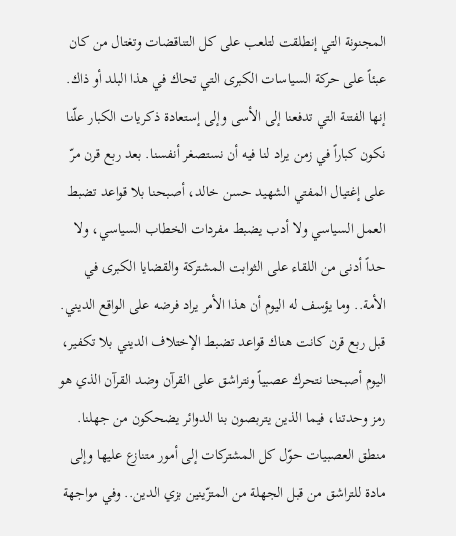المجنونة التي إنطلقت لتلعب على كل التناقضات وتغتال من كان عبئاً على حركة السياسات الكبرى التي تحاك في هذا البلد أو ذاك. إنها الفتنة التي تدفعنا إلى الأسى وإلى إستعادة ذكريات الكبار علّنا نكون كباراً في زمن يراد لنا فيه أن نستصغر أنفسنا. بعد ربع قرن مرّ على إغتيال المفتي الشهيد حسن خالد، أصبحنا بلا قواعد تضبط العمل السياسي ولا أدب يضبط مفردات الخطاب السياسي، ولا حداً أدنى من اللقاء على الثوابت المشتركة والقضايا الكبرى في الأمة.. وما يؤسف له اليوم أن هذا الأمر يراد فرضه على الواقع الديني. قبل ربع قرن كانت هناك قواعد تضبط الإختلاف الديني بلا تكفير، اليوم أصبحنا نتحرك عصبياً ونتراشق على القرآن وضد القرآن الذي هو رمز وحدتنا، فيما الذين يتربصون بنا الدوائر يضحكون من جهلنا. منطق العصبيات حوّل كل المشتركات إلى أمور متنازع عليها وإلى مادة للتراشق من قبل الجهلة من المتزّينين بزي الدين.. وفي مواجهة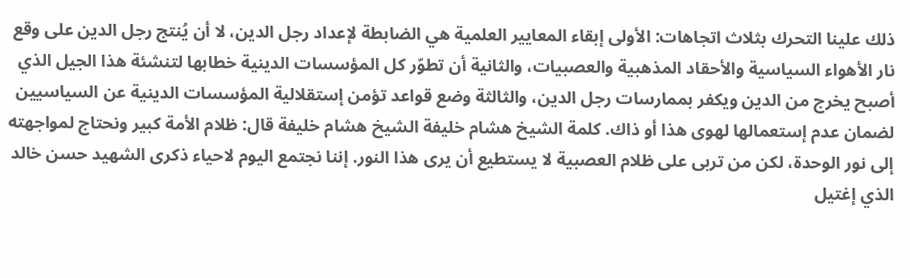ذلك علينا التحرك بثلاث اتجاهات: الأولى إبقاء المعايير العلمية هي الضابطة لإعداد رجل الدين، لا أن يُنتج رجل الدين على وقع نار الأهواء السياسية والأحقاد المذهبية والعصبيات، والثانية أن تطوّر كل المؤسسات الدينية خطابها لتنشئة هذا الجيل الذي أصبح يخرج من الدين ويكفر بممارسات رجل الدين، والثالثة وضع قواعد تؤمن إستقلالية المؤسسات الدينية عن السياسيين لضمان عدم إستعمالها لهوى هذا أو ذاك. كلمة الشيخ هشام خليفة الشيخ هشام خليفة قال: ظلام الأمة كبير ونحتاج لمواجهته إلى نور الوحدة، لكن من تربى على ظلام العصبية لا يستطيع أن يرى هذا النور. إننا نجتمع اليوم لاحياء ذكرى الشهيد حسن خالد الذي إغتيل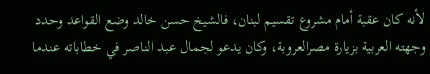لأنه كان عقبة أمام مشروع تقسيم لبنان، فالشيخ حسن خالد وضع القواعد وحدد وجهته العربية بزيارة مصرالعروبة، وكان يدعو لجمال عبد الناصر في خطاباته عندما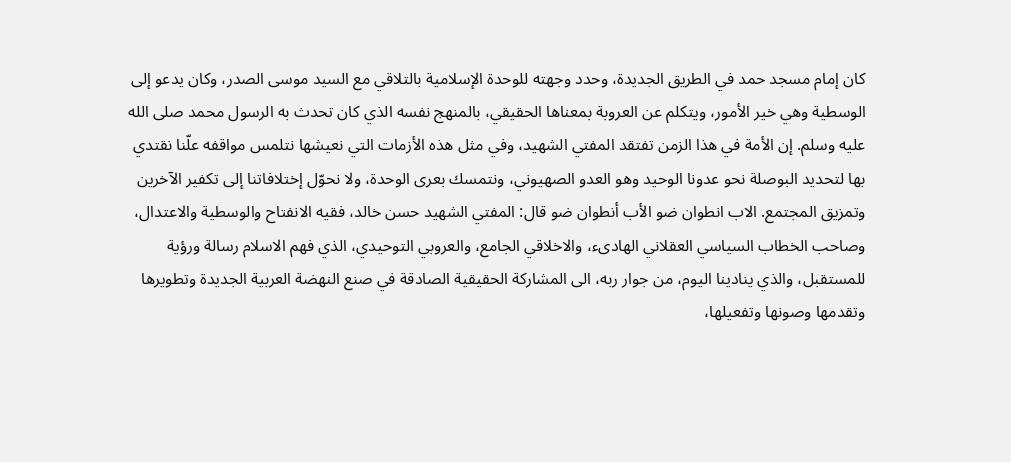كان إمام مسجد حمد في الطريق الجديدة، وحدد وجهته للوحدة الإسلامية بالتلاقي مع السيد موسى الصدر، وكان يدعو إلى الوسطية وهي خير الأمور، ويتكلم عن العروبة بمعناها الحقيقي، بالمنهج نفسه الذي كان تحدث به الرسول محمد صلى الله عليه وسلم. إن الأمة في هذا الزمن تفتقد المفتي الشهيد، وفي مثل هذه الأزمات التي نعيشها نتلمس مواقفه علّنا نقتدي بها لتحديد البوصلة نحو عدونا الوحيد وهو العدو الصهيوني، ونتمسك بعرى الوحدة، ولا نحوّل إختلافاتنا إلى تكفير الآخرين وتمزيق المجتمع. الاب انطوان ضو الأب أنطوان ضو قال: المفتي الشهيد حسن خالد، فقيه الانفتاح والوسطية والاعتدال، وصاحب الخطاب السياسي العقلاني الهادىء، والاخلاقي الجامع، والعروبي التوحيدي، الذي فهم الاسلام رسالة ورؤية للمستقبل، والذي ينادينا اليوم، من جوار ربه، الى المشاركة الحقيقية الصادقة في صنع النهضة العربية الجديدة وتطويرها وتقدمها وصونها وتفعيلها،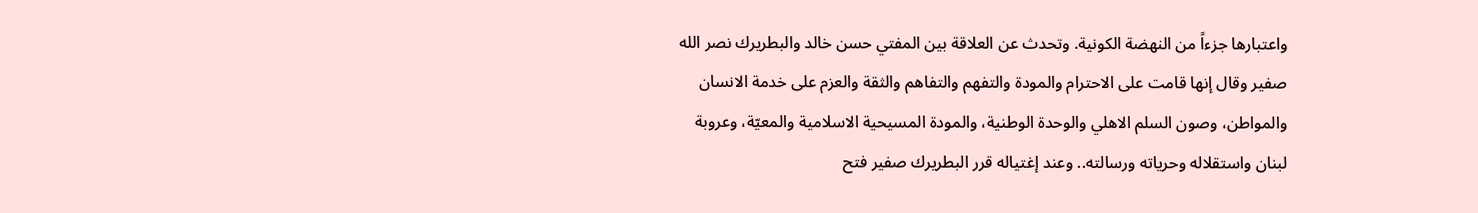واعتبارها جزءاً من النهضة الكونية. وتحدث عن العلاقة بين المفتي حسن خالد والبطريرك نصر الله صفير وقال إنها قامت على الاحترام والمودة والتفهم والتفاهم والثقة والعزم على خدمة الانسان والمواطن، وصون السلم الاهلي والوحدة الوطنية، والمودة المسيحية الاسلامية والمعيّة، وعروبة لبنان واستقلاله وحرياته ورسالته.. وعند إغتياله قرر البطريرك صفير فتح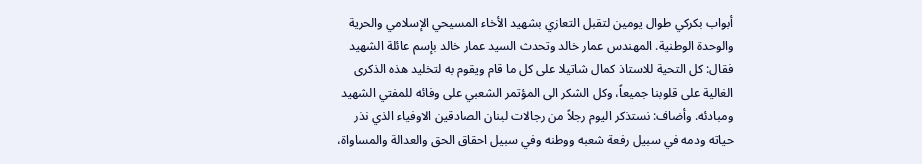أبواب بكركي طوال يومين لتقبل التعازي بشهيد الأخاء المسيحي الإسلامي والحرية والوحدة الوطنية. المهندس عمار خالد وتحدث السيد عمار خالد بإسم عائلة الشهيد فقال: كل التحية للاستاذ كمال شاتيلا على كل ما قام ويقوم به لتخليد هذه الذكرى الغالية على قلوبنا جميعاً، وكل الشكر الى المؤتمر الشعبي على وفائه للمفتي الشهيد ومبادئه. وأضاف: نستذكر اليوم رجلاً من رجالات لبنان الصادقين الاوفياء الذي نذر حياته ودمه في سبيل رفعة شعبه ووطنه وفي سبيل احقاق الحق والعدالة والمساواة،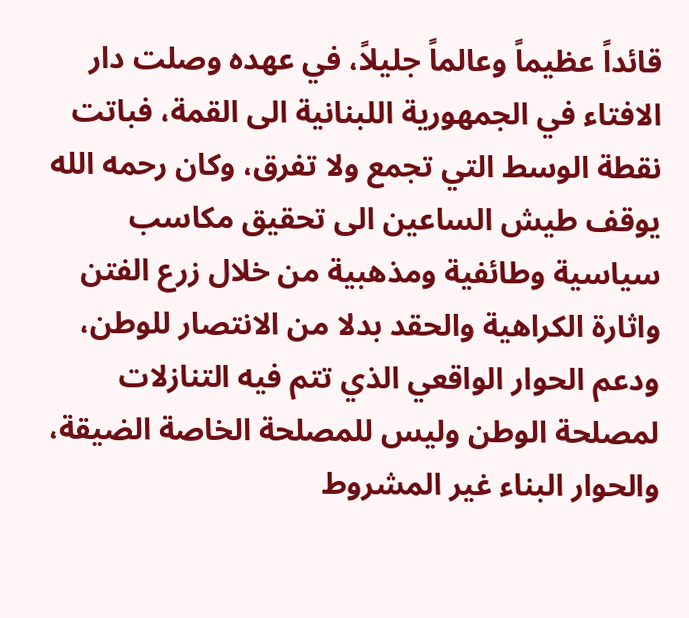قائداً عظيماً وعالماً جليلاً، في عهده وصلت دار الافتاء في الجمهورية اللبنانية الى القمة، فباتت نقطة الوسط التي تجمع ولا تفرق، وكان رحمه الله يوقف طيش الساعين الى تحقيق مكاسب سياسية وطائفية ومذهبية من خلال زرع الفتن واثارة الكراهية والحقد بدلا من الانتصار للوطن، ودعم الحوار الواقعي الذي تتم فيه التنازلات لمصلحة الوطن وليس للمصلحة الخاصة الضيقة، والحوار البناء غير المشروط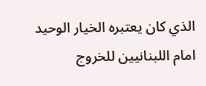الذي كان يعتبره الخيار الوحيد امام اللبنانيين للخروج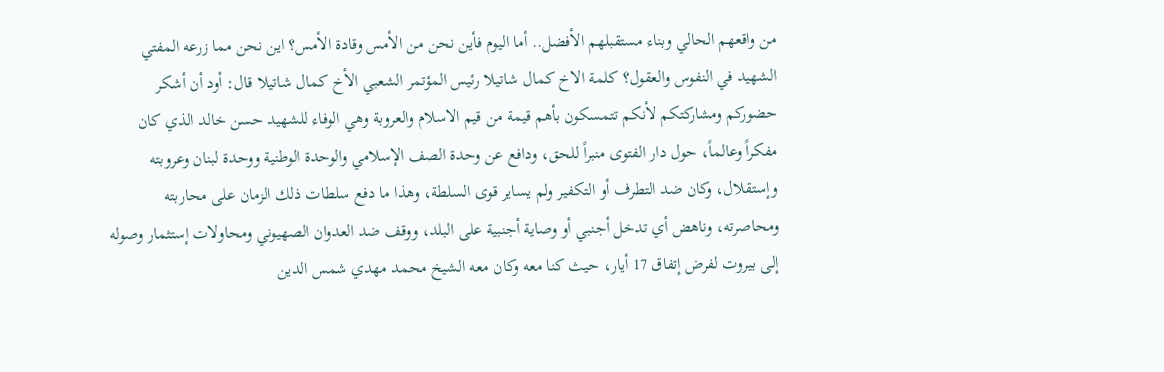من واقعهم الحالي وبناء مستقبلهم الأفضل.. أما اليوم فأين نحن من الأمس وقادة الأمس؟ اين نحن مما زرعه المفتي الشهيد في النفوس والعقول؟ كلمة الاخ كمال شاتيلا رئيس المؤتمر الشعبي الأخ كمال شاتيلا قال: أود أن أشكر حضوركم ومشاركتكم لأنكم تتمسكون بأهم قيمة من قيم الاسلام والعروبة وهي الوفاء للشهيد حسن خالد الذي كان مفكراً وعالماً، حول دار الفتوى منبراً للحق، ودافع عن وحدة الصف الإسلامي والوحدة الوطنية ووحدة لبنان وعروبته وإستقلال، وكان ضد التطرف أو التكفير ولم يساير قوى السلطة، وهذا ما دفع سلطات ذلك الزمان على محاربته ومحاصرته، وناهض أي تدخل أجنبي أو وصاية أجنبية على البلد، ووقف ضد العدوان الصهيوني ومحاولات إستثمار وصوله إلى بيروت لفرض إتفاق 17 أيار، حيث كنا معه وكان معه الشيخ محمد مهدي شمس الدين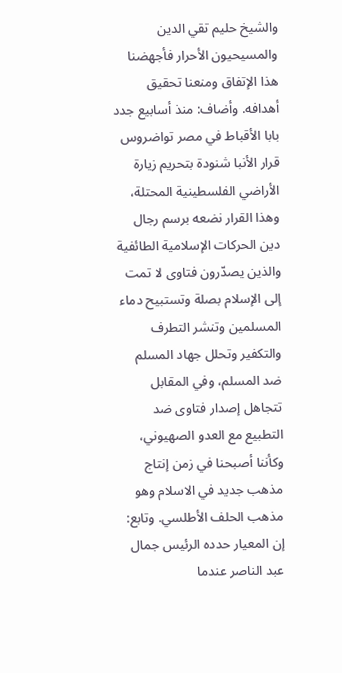والشيخ حليم تقي الدين والمسيحيون الأحرار فأجهضنا هذا الإتفاق ومنعنا تحقيق أهدافه. وأضاف: منذ أسابيع جدد بابا الأقباط في مصر تواضروس قرار الأنبا شنودة بتحريم زيارة الأراضي الفلسطينية المحتلة، وهذا القرار نضعه برسم رجال دين الحركات الإسلامية الطائفية والذين يصدّرون فتاوى لا تمت إلى الإسلام بصلة وتستبيح دماء المسلمين وتنشر التطرف والتكفير وتحلل جهاد المسلم ضد المسلم، وفي المقابل تتجاهل إصدار فتاوى ضد التطبيع مع العدو الصهيوني، وكأننا أصبحنا في زمن إنتاج مذهب جديد في الاسلام وهو مذهب الحلف الأطلسي. وتابع: إن المعيار حدده الرئيس جمال عبد الناصر عندما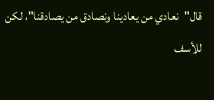قال"نعادي من يعادينا ونصادق من يصادقنا"، لكن للأسف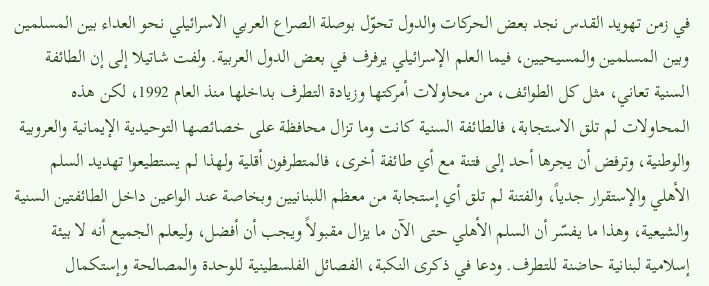في زمن تهويد القدس نجد بعض الحركات والدول تحوّل بوصلة الصراع العربي الاسرائيلي نحو العداء بين المسلمين وبين المسلمين والمسيحيين، فيما العلم الإسرائيلي يرفرف في بعض الدول العربية. ولفت شاتيلا إلى إن الطائفة السنية تعاني، مثل كل الطوائف، من محاولات أمركتها وزيادة التطرف بداخلها منذ العام 1992، لكن هذه المحاولات لم تلق الاستجابة، فالطائفة السنية كانت وما تزال محافظة على خصائصها التوحيدية الإيمانية والعروبية والوطنية، وترفض أن يجرها أحد إلى فتنة مع أي طائفة أخرى، فالمتطرفون أقلية ولهذا لم يستطيعوا تهديد السلم الأهلي والإستقرار جدياً، والفتنة لم تلق أي إستجابة من معظم اللبنانيين وبخاصة عند الواعين داخل الطائفتين السنية والشيعية، وهذا ما يفسّر أن السلم الأهلي حتى الآن ما يزال مقبولاً ويجب أن أفضل، وليعلم الجميع أنه لا بيئة إسلامية لبنانية حاضنة للتطرف. ودعا في ذكرى النكبة، الفصائل الفلسطينية للوحدة والمصالحة وإستكمال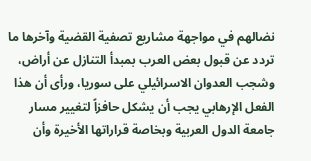نضالهم في مواجهة مشاريع تصفية القضية وآخرها ما تردد عن قبول بعض العرب بمبدأ التنازل عن أراض، وشجب العدوان الاسرائيلي على سوريا، ورأى أن هذا الفعل الإرهابي يجب أن يشكل حافزاً لتغيير مسار جامعة الدول العربية وبخاصة قراراتها الأخيرة وأن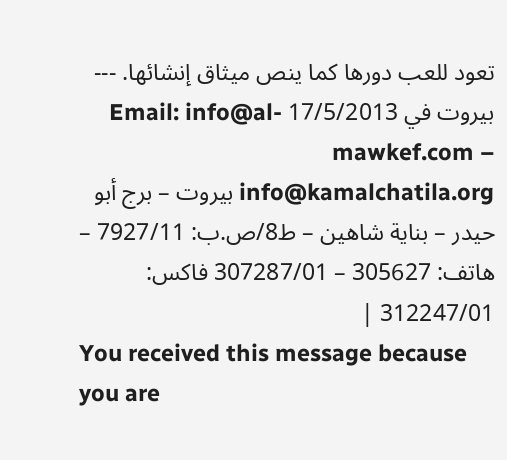تعود للعب دورها كما ينص ميثاق إنشائها. --- بيروت في 17/5/2013 Email: info@al-mawkef.com – info@kamalchatila.org بيروت – برج أبو حيدر – بناية شاهين – ط8/ص.ب: 7927/11 – هاتف: 305627 – 307287/01 فاكس: 312247/01 |
You received this message because you are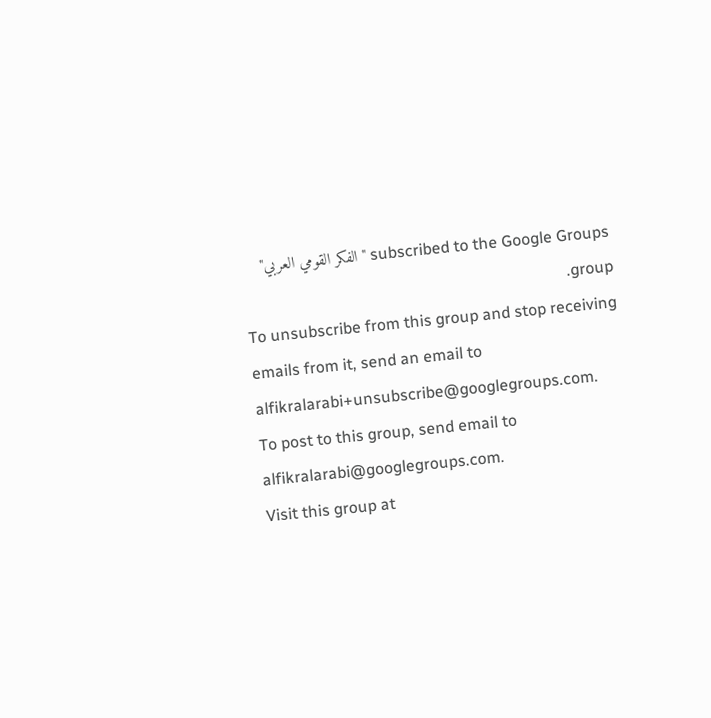subscribed to the Google Groups "الفكر القومي العربي" group.
To unsubscribe from this group and stop receiving emails from it, send an email to alfikralarabi+unsubscribe@googlegroups.com.
To post to this group, send email to alfikralarabi@googlegroups.com.
Visit this group at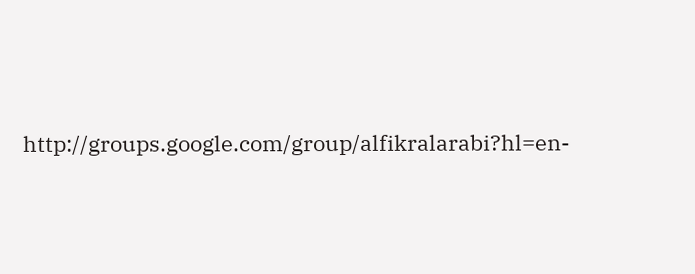http://groups.google.com/group/alfikralarabi?hl=en-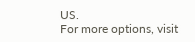US.
For more options, visit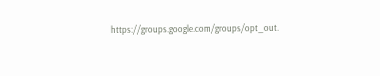https://groups.google.com/groups/opt_out.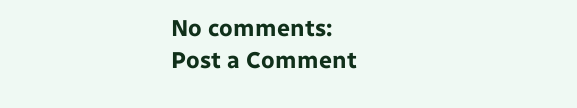No comments:
Post a Comment